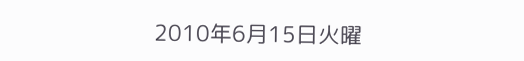2010年6月15日火曜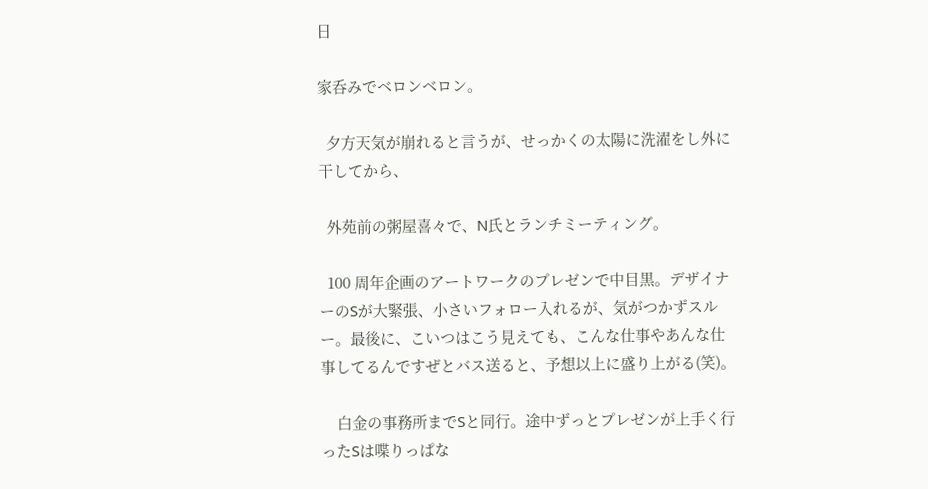日

家呑みでベロンベロン。

  夕方天気が崩れると言うが、せっかくの太陽に洗濯をし外に干してから、

  外苑前の粥屋喜々で、N氏とランチミーティング。

  100 周年企画のアートワークのプレゼンで中目黒。デザイナーのSが大緊張、小さいフォロー入れるが、気がつかずスルー。最後に、こいつはこう見えても、こんな仕事やあんな仕事してるんですぜとバス送ると、予想以上に盛り上がる(笑)。

    白金の事務所までSと同行。途中ずっとプレゼンが上手く行ったSは喋りっぱな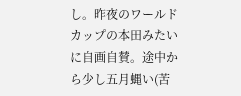し。昨夜のワールドカップの本田みたいに自画自賛。途中から少し五月蝿い(苦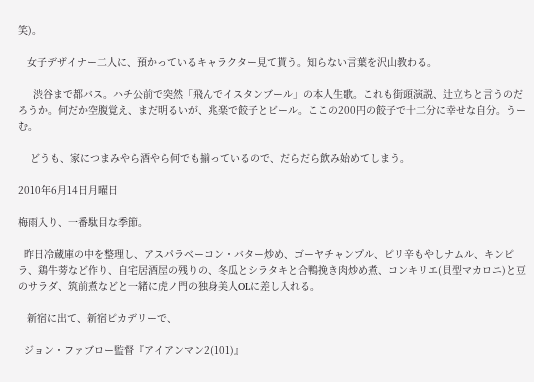笑)。

   女子デザイナー二人に、預かっているキャラクター見て貰う。知らない言葉を沢山教わる。

     渋谷まで都バス。ハチ公前で突然「飛んでイスタンブール」の本人生歌。これも街頭演説、辻立ちと言うのだろうか。何だか空腹覚え、まだ明るいが、兆楽で餃子とビール。ここの200円の餃子で十二分に幸せな自分。うーむ。

    どうも、家につまみやら酒やら何でも揃っているので、だらだら飲み始めてしまう。

2010年6月14日月曜日

梅雨入り、一番駄目な季節。

  昨日冷蔵庫の中を整理し、アスパラベーコン・バター炒め、ゴーヤチャンプル、ピリ辛もやしナムル、キンピラ、鶏牛蒡など作り、自宅居酒屋の残りの、冬瓜とシラタキと合鴨挽き肉炒め煮、コンキリエ(貝型マカロニ)と豆のサラダ、筑前煮などと一緒に虎ノ門の独身美人OLに差し入れる。

   新宿に出て、新宿ピカデリーで、

  ジョン・ファブロー監督『アイアンマン2(101)』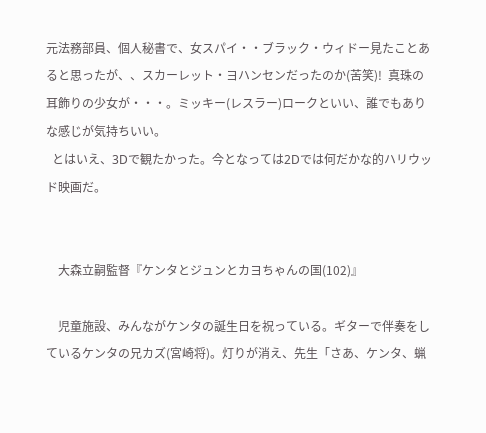元法務部員、個人秘書で、女スパイ・・ブラック・ウィドー見たことあると思ったが、、スカーレット・ヨハンセンだったのか(苦笑)!  真珠の耳飾りの少女が・・・。ミッキー(レスラー)ロークといい、誰でもありな感じが気持ちいい。
  とはいえ、3Dで観たかった。今となっては2Dでは何だかな的ハリウッド映画だ。


    大森立嗣監督『ケンタとジュンとカヨちゃんの国(102)』

    児童施設、みんながケンタの誕生日を祝っている。ギターで伴奏をしているケンタの兄カズ(宮崎将)。灯りが消え、先生「さあ、ケンタ、蝋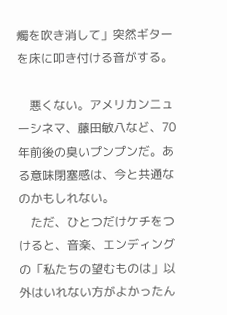燭を吹き消して」突然ギターを床に叩き付ける音がする。

    悪くない。アメリカンニューシネマ、藤田敏八など、70年前後の臭いプンプンだ。ある意味閉塞感は、今と共通なのかもしれない。
    ただ、ひとつだけケチをつけると、音楽、エンディングの「私たちの望むものは」以外はいれない方がよかったん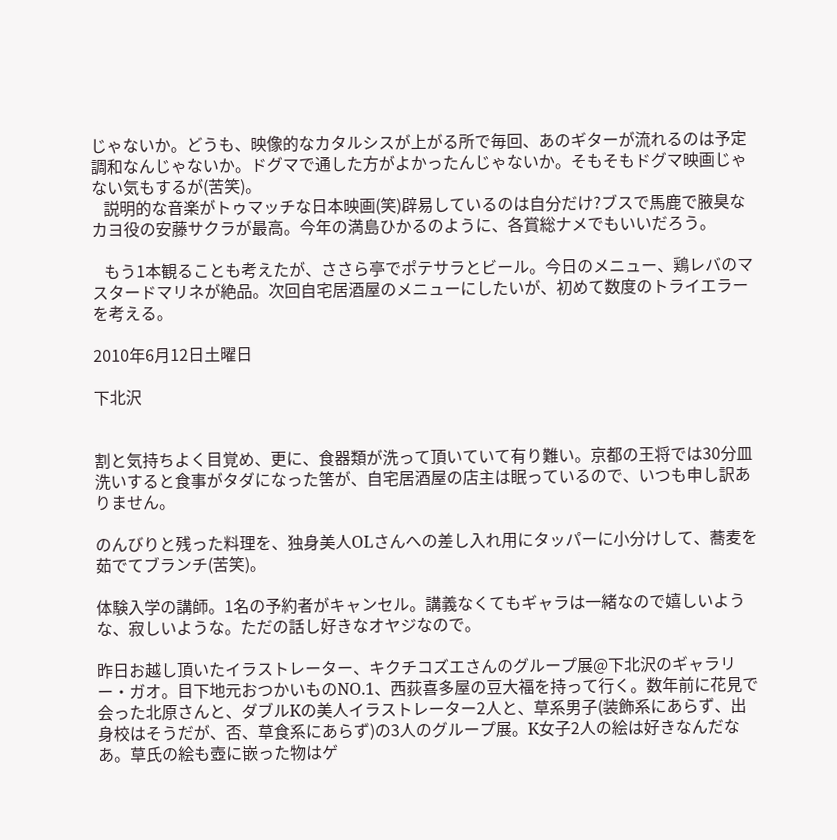じゃないか。どうも、映像的なカタルシスが上がる所で毎回、あのギターが流れるのは予定調和なんじゃないか。ドグマで通した方がよかったんじゃないか。そもそもドグマ映画じゃない気もするが(苦笑)。
   説明的な音楽がトゥマッチな日本映画(笑)辟易しているのは自分だけ?ブスで馬鹿で腋臭なカヨ役の安藤サクラが最高。今年の満島ひかるのように、各賞総ナメでもいいだろう。

   もう1本観ることも考えたが、ささら亭でポテサラとビール。今日のメニュー、鶏レバのマスタードマリネが絶品。次回自宅居酒屋のメニューにしたいが、初めて数度のトライエラーを考える。

2010年6月12日土曜日

下北沢


割と気持ちよく目覚め、更に、食器類が洗って頂いていて有り難い。京都の王将では30分皿洗いすると食事がタダになった筈が、自宅居酒屋の店主は眠っているので、いつも申し訳ありません。

のんびりと残った料理を、独身美人OLさんへの差し入れ用にタッパーに小分けして、蕎麦を茹でてブランチ(苦笑)。

体験入学の講師。1名の予約者がキャンセル。講義なくてもギャラは一緒なので嬉しいような、寂しいような。ただの話し好きなオヤジなので。

昨日お越し頂いたイラストレーター、キクチコズエさんのグループ展@下北沢のギャラリー・ガオ。目下地元おつかいものNO.1、西荻喜多屋の豆大福を持って行く。数年前に花見で会った北原さんと、ダブルKの美人イラストレーター2人と、草系男子(装飾系にあらず、出身校はそうだが、否、草食系にあらず)の3人のグループ展。K女子2人の絵は好きなんだなあ。草氏の絵も壺に嵌った物はゲ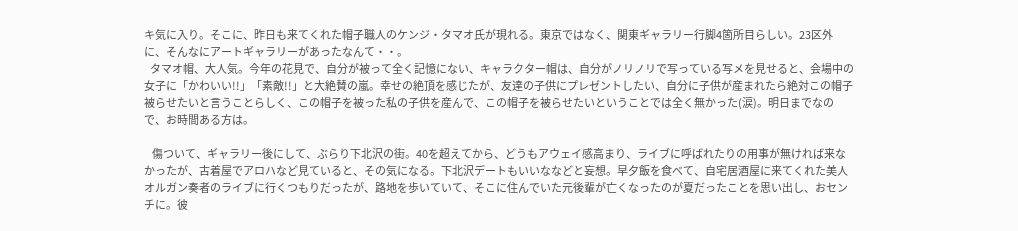キ気に入り。そこに、昨日も来てくれた帽子職人のケンジ・タマオ氏が現れる。東京ではなく、関東ギャラリー行脚4箇所目らしい。23区外に、そんなにアートギャラリーがあったなんて・・。
   タマオ帽、大人気。今年の花見で、自分が被って全く記憶にない、キャラクター帽は、自分がノリノリで写っている写メを見せると、会場中の女子に「かわいい!!」「素敵!!」と大絶賛の嵐。幸せの絶頂を感じたが、友達の子供にプレゼントしたい、自分に子供が産まれたら絶対この帽子被らせたいと言うことらしく、この帽子を被った私の子供を産んで、この帽子を被らせたいということでは全く無かった(涙)。明日までなので、お時間ある方は。

    傷ついて、ギャラリー後にして、ぶらり下北沢の街。40を超えてから、どうもアウェイ感高まり、ライブに呼ばれたりの用事が無ければ来なかったが、古着屋でアロハなど見ていると、その気になる。下北沢デートもいいななどと妄想。早夕飯を食べて、自宅居酒屋に来てくれた美人オルガン奏者のライブに行くつもりだったが、路地を歩いていて、そこに住んでいた元後輩が亡くなったのが夏だったことを思い出し、おセンチに。彼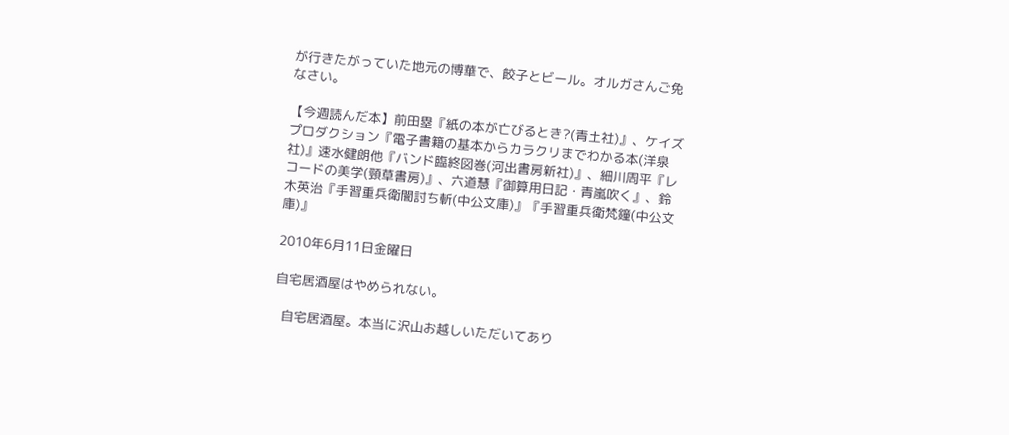が行きたがっていた地元の博華で、餃子とビール。オルガさんご免なさい。

【今週読んだ本】前田塁『紙の本が亡びるとき?(青土社)』、ケイズプロダクション『電子書籍の基本からカラクリまでわかる本(洋泉社)』速水健朗他『バンド臨終図巻(河出書房新社)』、細川周平『レコードの美学(頸草書房)』、六道慧『御算用日記・青嵐吹く』、鈴木英治『手習重兵衛闇討ち斬(中公文庫)』『手習重兵衛梵鐘(中公文庫)』

2010年6月11日金曜日

自宅居酒屋はやめられない。

  自宅居酒屋。本当に沢山お越しいただいてあり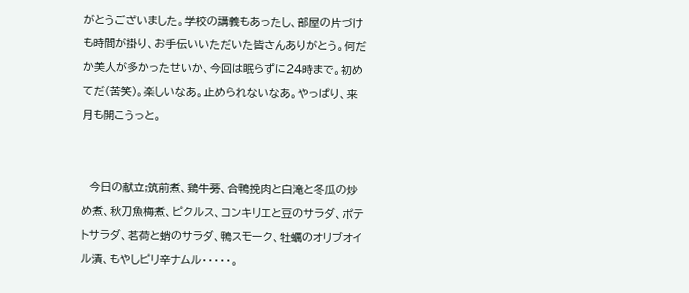がとうございました。学校の講義もあったし、部屋の片づけも時間が掛り、お手伝いいただいた皆さんありがとう。何だか美人が多かったせいか、今回は眠らずに24時まで。初めてだ(苦笑)。楽しいなあ。止められないなあ。やっぱり、来月も開こうっと。


  今日の献立;筑前煮、鶏牛蒡、合鴨挽肉と白滝と冬瓜の炒め煮、秋刀魚梅煮、ピクルス、コンキリエと豆のサラダ、ポテトサラダ、茗荷と蛸のサラダ、鴨スモーク、牡蠣のオリブオイル漬、もやしピリ辛ナムル・・・・・。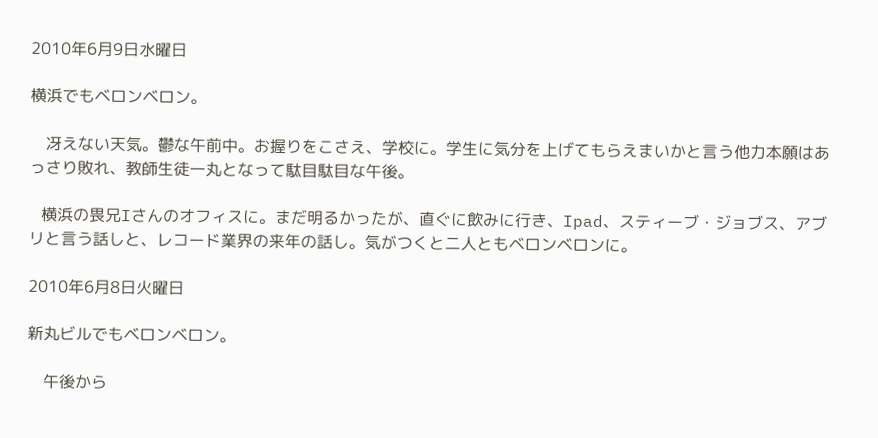2010年6月9日水曜日

横浜でもベロンベロン。

    冴えない天気。鬱な午前中。お握りをこさえ、学校に。学生に気分を上げてもらえまいかと言う他力本願はあっさり敗れ、教師生徒一丸となって駄目駄目な午後。

   横浜の畏兄Iさんのオフィスに。まだ明るかったが、直ぐに飲みに行き、Ipad、スティーブ・ジョブス、アブリと言う話しと、レコード業界の来年の話し。気がつくと二人ともベロンベロンに。

2010年6月8日火曜日

新丸ビルでもベロンベロン。

    午後から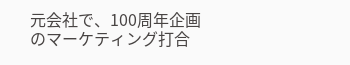元会社で、100周年企画のマーケティング打合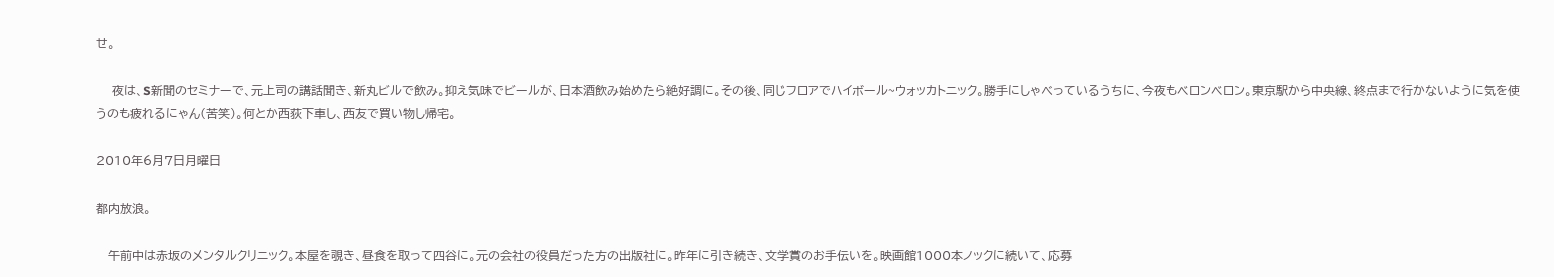せ。

    夜は、S新聞のセミナーで、元上司の講話聞き、新丸ビルで飲み。抑え気味でビールが、日本酒飲み始めたら絶好調に。その後、同じフロアでハイボール~ウォッカトニック。勝手にしゃべっているうちに、今夜もベロンベロン。東京駅から中央線、終点まで行かないように気を使うのも疲れるにゃん(苦笑)。何とか西荻下車し、西友で買い物し帰宅。

2010年6月7日月曜日

都内放浪。

   午前中は赤坂のメンタルクリニック。本屋を覗き、昼食を取って四谷に。元の会社の役員だった方の出版社に。昨年に引き続き、文学賞のお手伝いを。映画館1000本ノックに続いて、応募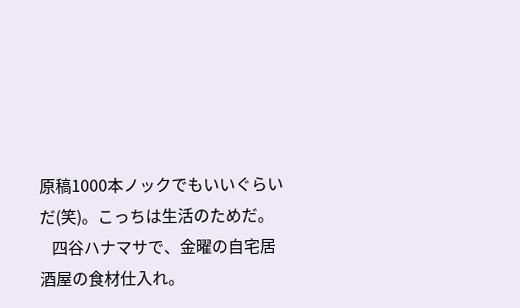原稿1000本ノックでもいいぐらいだ(笑)。こっちは生活のためだ。
   四谷ハナマサで、金曜の自宅居酒屋の食材仕入れ。